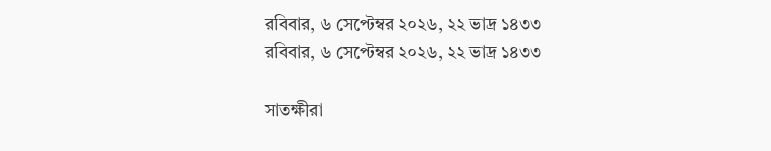রবিবার, ৬ সেপ্টেম্বর ২০২৬, ২২ ভাদ্র ১৪৩৩
রবিবার, ৬ সেপ্টেম্বর ২০২৬, ২২ ভাদ্র ১৪৩৩

সাতক্ষীরা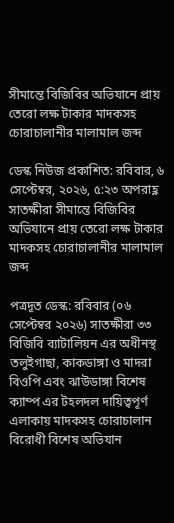সীমান্তে বিজিবির অভিযানে প্রায় তেরো লক্ষ টাকার মাদকসহ চোরাচালানীর মালামাল জব্দ

ডেস্ক নিউজ প্রকাশিত: রবিবার, ৬ সেপ্টেম্বর, ২০২৬, ৫:২৩ অপরাহ্ণ
সাতক্ষীরা সীমান্তে বিজিবির অভিযানে প্রায় তেরো লক্ষ টাকার মাদকসহ চোরাচালানীর মালামাল জব্দ

পত্রদূত ডেস্ক: রবিবার (০৬ সেপ্টেম্বর ২০২৬) সাতক্ষীরা ৩৩ বিজিবি ব্যাটালিয়ন এর অধীনস্থ তলুইগাছা, কাকডাঙ্গা ও মাদরা বিওপি এবং ঝাউডাঙ্গা বিশেষ ক্যাম্প এর টহলদল দায়িত্বপূর্ণ এলাকায় মাদকসহ চোরাচালান বিরোধী বিশেষ অভিযান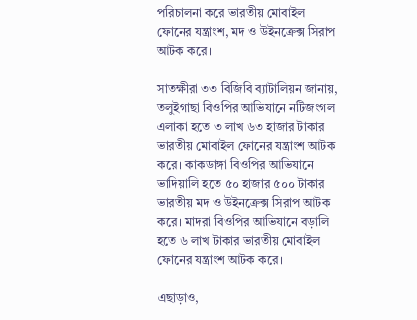পরিচালনা করে ভারতীয় মোবাইল ফোনের যন্ত্রাংশ, মদ ও উইনক্রেক্স সিরাপ আটক করে।

সাতক্ষীরা ৩৩ বিজিবি ব্যাটালিয়ন জানায়, তলুইগাছা বিওপির আভিযানে নটিজংগল এলাকা হতে ৩ লাখ ৬৩ হাজার টাকার ভারতীয় মোবাইল ফোনের যন্ত্রাংশ আটক করে। কাকডাঙ্গা বিওপির আভিযানে ভাদিয়ালি হতে ৫০ হাজার ৫০০ টাকার ভারতীয় মদ ও উইনক্রেক্স সিরাপ আটক করে। মাদরা বিওপির আভিযানে বড়ালি হতে ৬ লাখ টাকার ভারতীয় মোবাইল ফোনের যন্ত্রাংশ আটক করে।

এছাড়াও,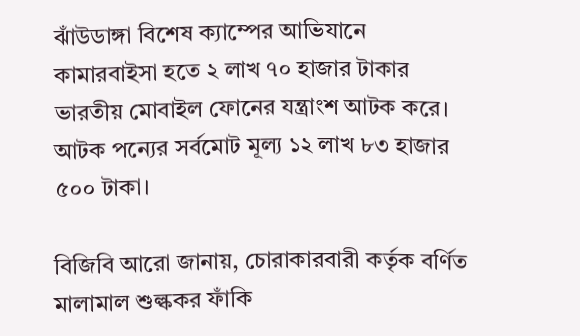ঝাঁউডাঙ্গা বিশেষ ক্যাম্পের আভিযানে কামারবাইসা হতে ২ লাখ ৭০ হাজার টাকার ভারতীয় মোবাইল ফোনের যন্ত্রাংশ আটক করে। আটক পন্যের সর্বমোট মূল্য ১২ লাখ ৮৩ হাজার ৫০০ টাকা।

বিজিবি আরো জানায়, চোরাকারবারী কর্তৃক বর্ণিত মালামাল শুল্ককর ফাঁকি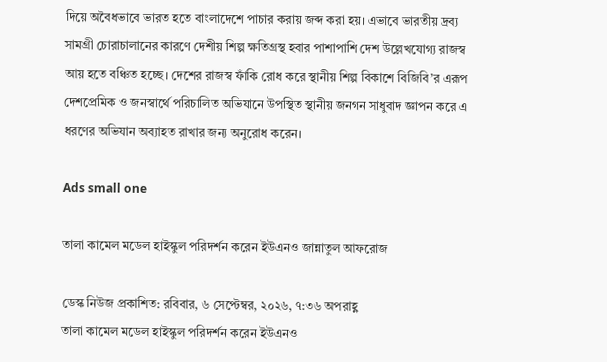দিয়ে অবৈধভাবে ভারত হতে বাংলাদেশে পাচার করায় জব্দ করা হয়। এভাবে ভারতীয় দ্রব্য সামগ্রী চোরাচালানের কারণে দেশীয় শিল্প ক্ষতিগ্রস্থ হবার পাশাপাশি দেশ উল্লেখযোগ্য রাজস্ব আয় হতে বঞ্চিত হচ্ছে। দেশের রাজস্ব ফাঁকি রোধ করে স্থানীয় শিল্প বিকাশে বিজিবি’র এরূপ দেশপ্রেমিক ও জনস্বার্থে পরিচালিত অভিযানে উপস্থিত স্থানীয় জনগন সাধুবাদ জ্ঞাপন করে এ ধরণের অভিযান অব্যাহত রাখার জন্য অনুরোধ করেন।

Ads small one

তালা কামেল মডেল হাইস্কুল পরিদর্শন করেন ইউএনও জান্নাতুল আফরোজ

ডেস্ক নিউজ প্রকাশিত: রবিবার, ৬ সেপ্টেম্বর, ২০২৬, ৭:৩৬ অপরাহ্ণ
তালা কামেল মডেল হাইস্কুল পরিদর্শন করেন ইউএনও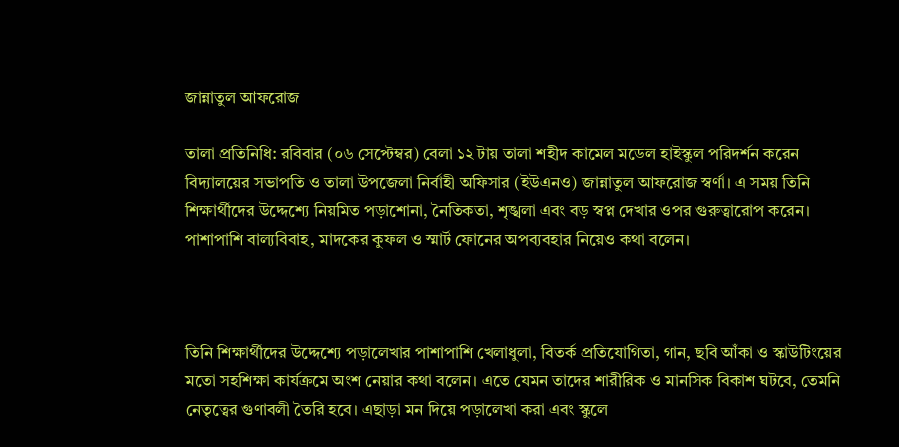জান্নাতুল আফরোজ

তালা প্রতিনিধি: রবিবার (০৬ সেপ্টেম্বর) বেলা ১২ টায় তালা শহীদ কামেল মডেল হাইস্কুল পরিদর্শন করেন বিদ্যালয়ের সভাপতি ও তালা উপজেলা নির্বাহী অফিসার (ইউএনও) জান্নাতুল আফরোজ স্বর্ণা। এ সময় তিনি শিক্ষার্থীদের উদ্দেশ্যে নিয়মিত পড়াশোনা, নৈতিকতা, শৃঙ্খলা এবং বড় স্বপ্ন দেখার ওপর গুরুত্বারোপ করেন। পাশাপাশি বাল্যবিবাহ, মাদকের কুফল ও স্মার্ট ফোনের অপব্যবহার নিয়েও কথা বলেন।



তিনি শিক্ষার্থীদের উদ্দেশ্যে পড়ালেখার পাশাপাশি খেলাধুলা, বিতর্ক প্রতিযোগিতা, গান, ছবি আঁকা ও স্কাউটিংয়ের মতো সহশিক্ষা কার্যক্রমে অংশ নেয়ার কথা বলেন। এতে যেমন তাদের শারীরিক ও মানসিক বিকাশ ঘটবে, তেমনি নেতৃত্বের গুণাবলী তৈরি হবে। এছাড়া মন দিয়ে পড়ালেখা করা এবং স্কুলে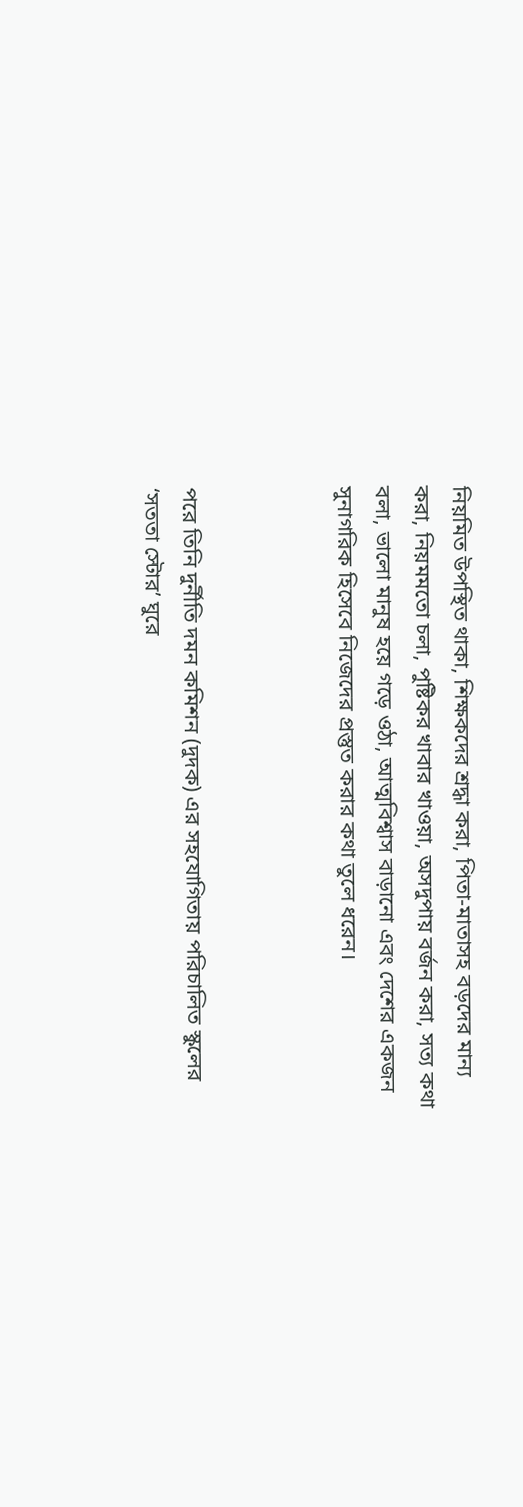নিয়মিত উপস্থিত থাকা, শিক্ষকদের শ্রদ্ধা করা, পিতা-মাতাসহ বড়দের মান্য করা, নিয়মমতো চলা, পুষ্টিকর খাবার খাওয়া, অসদুপায় বর্জন করা, সত্য কথা বলা, ভালো মানুষ হয়ে গড়ে ওঠা, আত্মবিশ্বাস বাড়ানো এবং দেশের একজন সুনাগরিক হিসেবে নিজেদের প্রস্তুত করার কথা তুলে ধরেন।



পরে তিনি দুর্নীতি দমন কমিশন (দুদক) এর সহযোগিতায় পরিচালিত স্কুলের ‘সততা স্টোর’ ঘুরে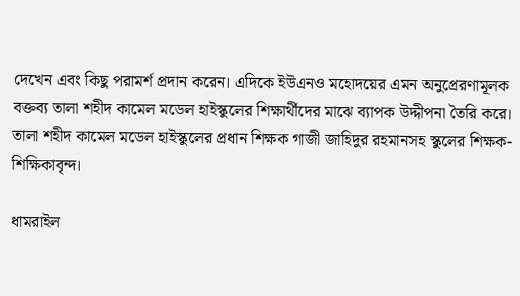দেখেন এবং কিছু পরামর্শ প্রদান করেন। এদিকে ইউএনও মহোদয়ের এমন অনুপ্রেরণামূলক বক্তব্য তালা শহীদ কামেল মডেল হাইস্কুলের শিক্ষার্থীদের মাঝে ব্যাপক উদ্দীপনা তৈরি করে। তালা শহীদ কামেল মডেল হাইস্কুলের প্রধান শিক্ষক গাজী জাহিদুর রহমানসহ স্কুলের শিক্ষক-শিক্ষিকাবৃন্দ।

ধামরাইল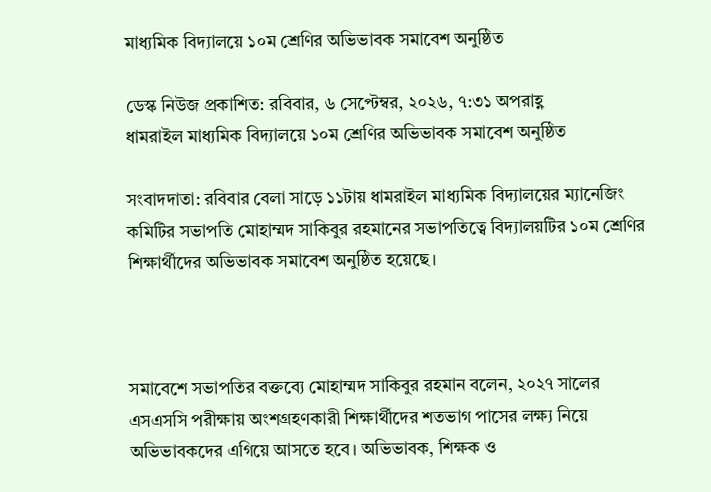মাধ্যমিক বিদ্যালয়ে ১০ম শ্রেণির অভিভাবক সমাবেশ অনুষ্ঠিত

ডেস্ক নিউজ প্রকাশিত: রবিবার, ৬ সেপ্টেম্বর, ২০২৬, ৭:৩১ অপরাহ্ণ
ধামরাইল মাধ্যমিক বিদ্যালয়ে ১০ম শ্রেণির অভিভাবক সমাবেশ অনুষ্ঠিত

সংবাদদাতা: রবিবার বেলা সাড়ে ১১টায় ধামরাইল মাধ্যমিক বিদ্যালয়ের ম্যানেজিং কমিটির সভাপতি মোহাম্মদ সাকিবুর রহমানের সভাপতিত্বে বিদ্যালয়টির ১০ম শ্রেণির শিক্ষার্থীদের অভিভাবক সমাবেশ অনুষ্ঠিত হয়েছে।



সমাবেশে সভাপতির বক্তব্যে মোহাম্মদ সাকিবুর রহমান বলেন, ২০২৭ সালের এসএসসি পরীক্ষায় অংশগ্রহণকারী শিক্ষার্থীদের শতভাগ পাসের লক্ষ্য নিয়ে অভিভাবকদের এগিয়ে আসতে হবে। অভিভাবক, শিক্ষক ও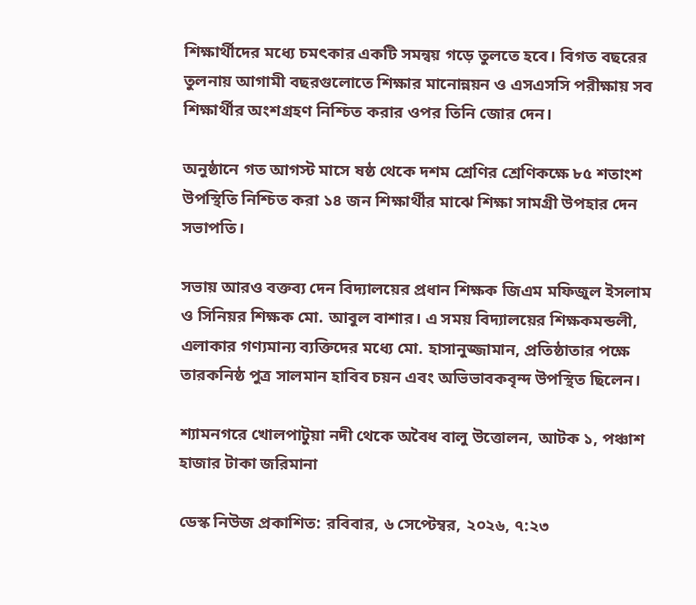শিক্ষার্থীদের মধ্যে চমৎকার একটি সমন্বয় গড়ে তুলতে হবে। বিগত বছরের তুলনায় আগামী বছরগুলোতে শিক্ষার মানোন্নয়ন ও এসএসসি পরীক্ষায় সব শিক্ষার্থীর অংশগ্রহণ নিশ্চিত করার ওপর তিনি জোর দেন।

অনুষ্ঠানে গত আগস্ট মাসে ষষ্ঠ থেকে দশম শ্রেণির শ্রেণিকক্ষে ৮৫ শতাংশ উপস্থিতি নিশ্চিত করা ১৪ জন শিক্ষার্থীর মাঝে শিক্ষা সামগ্রী উপহার দেন সভাপতি।

সভায় আরও বক্তব্য দেন বিদ্যালয়ের প্রধান শিক্ষক জিএম মফিজুল ইসলাম ও সিনিয়র শিক্ষক মো. আবুল বাশার। এ সময় বিদ্যালয়ের শিক্ষকমন্ডলী, এলাকার গণ্যমান্য ব্যক্তিদের মধ্যে মো. হাসানুজ্জামান, প্রতিষ্ঠাতার পক্ষে তারকনিষ্ঠ পুত্র সালমান হাবিব চয়ন এবং অভিভাবকবৃন্দ উপস্থিত ছিলেন।

শ্যামনগরে খোলপাটুয়া নদী থেকে অবৈধ বালু উত্তোলন, আটক ১, পঞ্চাশ হাজার টাকা জরিমানা

ডেস্ক নিউজ প্রকাশিত: রবিবার, ৬ সেপ্টেম্বর, ২০২৬, ৭:২৩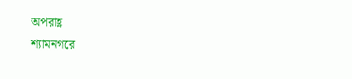অপরাহ্ণ
শ্যামনগরে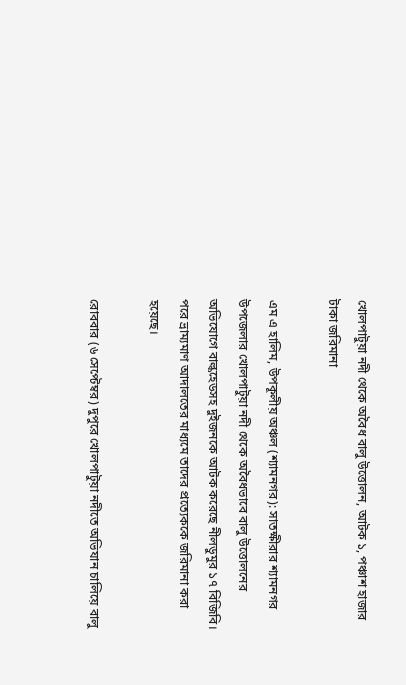খোলপাটুয়া নদী থেকে অবৈধ বালু উত্তোলন, আটক ১, পঞ্চাশ হাজার টাকা জরিমানা

এম এ হালিম, উপকূলীয় অঞ্চল (শ্যামনগর): সাতক্ষীরার শ্যামনগর উপজেলার খোলপাটুয়া নদী থেকে অবৈধভাবে বালু উত্তোলনের অভিযোগে বাল্কহেডসহ দুইজনকে আটক করেছে নীলডুমুর ১৭ বিজিবি। পরে ভ্রাম্যমাণ আদালতের মাধ্যমে তাদের প্রত্যেককে জরিমানা করা হয়েছে।

রোববার (৬ সেপ্টেম্বর) দুপুরে খোলপাটুয়া নদীতে অভিযান চালিয়ে বালু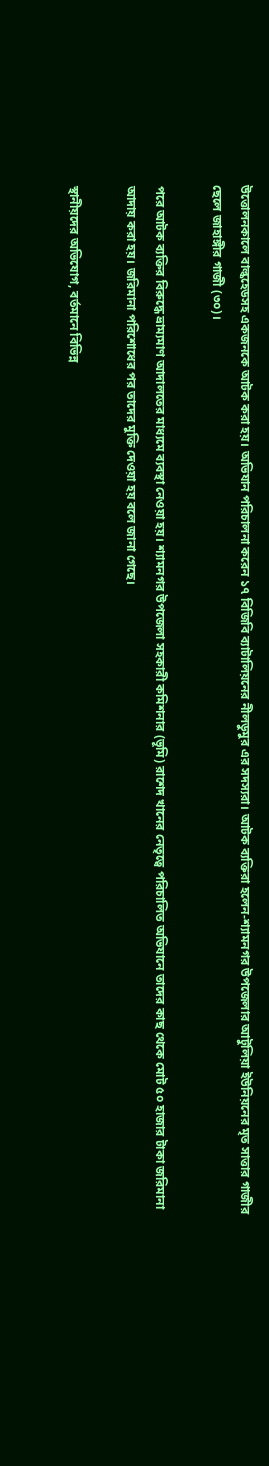উত্তোলনকালে বাল্কহেডসহ একজনকে আটক করা হয়। অভিযান পরিচালনা করেন ১৭ বিজিবি ব্যাটালিয়নের নীলডুমুর এর সদস্যরা। আটক ব্যক্তিরা হলেন-শ্যামনগর উপজেলার আটুলিয়া ইউনিয়নের মৃত সাত্তার গাজীর ছেলে জাহাঙ্গীর গাজী (৩০)।

পরে আটক ব্যক্তির বিরুদ্ধে ভ্রাম্যমাণ আদালতের মাধ্যমে ব্যবস্থা নেওয়া হয়। শ্যামনগর উপজেলা সহকারী কমিশনার (ভূমি) রাশেদ খানের নেতৃত্বে পরিচালিত অভিযানে তাদের কাছ থেকে মোট ৫০ হাজার টাকা জরিমানা আদায় করা হয়। জরিমানা পরিশোধের পর তাদের মুক্তি দেওয়া হয় বলে জানা গেছে।

স্থানীয়দের অভিযোগ, বর্তমানে বিভিন্ন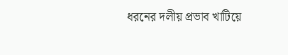ধরনের দলীয় প্রভাব খাটিয়ে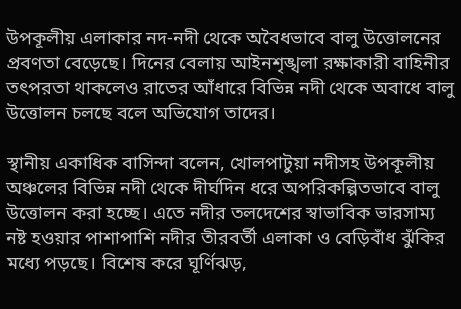উপকূলীয় এলাকার নদ-নদী থেকে অবৈধভাবে বালু উত্তোলনের প্রবণতা বেড়েছে। দিনের বেলায় আইনশৃঙ্খলা রক্ষাকারী বাহিনীর তৎপরতা থাকলেও রাতের আঁধারে বিভিন্ন নদী থেকে অবাধে বালু উত্তোলন চলছে বলে অভিযোগ তাদের।

স্থানীয় একাধিক বাসিন্দা বলেন, খোলপাটুয়া নদীসহ উপকূলীয় অঞ্চলের বিভিন্ন নদী থেকে দীর্ঘদিন ধরে অপরিকল্পিতভাবে বালু উত্তোলন করা হচ্ছে। এতে নদীর তলদেশের স্বাভাবিক ভারসাম্য নষ্ট হওয়ার পাশাপাশি নদীর তীরবর্তী এলাকা ও বেড়িবাঁধ ঝুঁকির মধ্যে পড়ছে। বিশেষ করে ঘূর্ণিঝড়,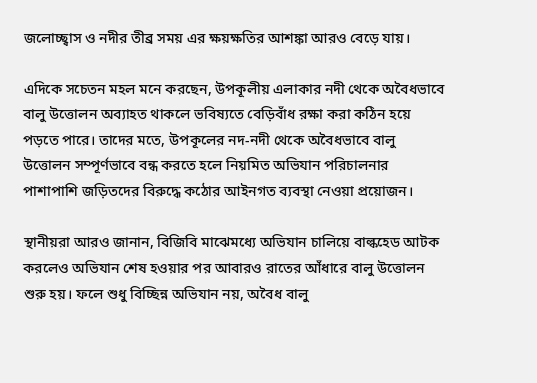জলোচ্ছ্বাস ও নদীর তীব্র সময় এর ক্ষয়ক্ষতির আশঙ্কা আরও বেড়ে যায়।

এদিকে সচেতন মহল মনে করছেন, উপকূলীয় এলাকার নদী থেকে অবৈধভাবে বালু উত্তোলন অব্যাহত থাকলে ভবিষ্যতে বেড়িবাঁধ রক্ষা করা কঠিন হয়ে পড়তে পারে। তাদের মতে, উপকূলের নদ-নদী থেকে অবৈধভাবে বালু উত্তোলন সম্পূর্ণভাবে বন্ধ করতে হলে নিয়মিত অভিযান পরিচালনার পাশাপাশি জড়িতদের বিরুদ্ধে কঠোর আইনগত ব্যবস্থা নেওয়া প্রয়োজন।

স্থানীয়রা আরও জানান, বিজিবি মাঝেমধ্যে অভিযান চালিয়ে বাল্কহেড আটক করলেও অভিযান শেষ হওয়ার পর আবারও রাতের আঁধারে বালু উত্তোলন শুরু হয়। ফলে শুধু বিচ্ছিন্ন অভিযান নয়, অবৈধ বালু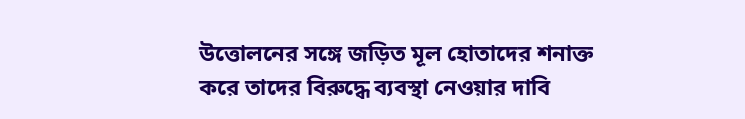উত্তোলনের সঙ্গে জড়িত মূল হোতাদের শনাক্ত করে তাদের বিরুদ্ধে ব্যবস্থা নেওয়ার দাবি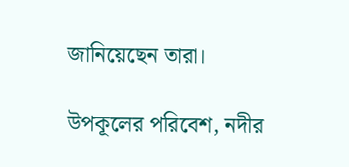জানিয়েছেন তারা।

উপকূলের পরিবেশ, নদীর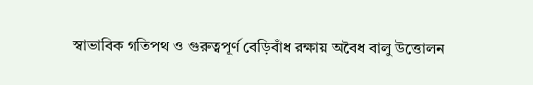স্বাভাবিক গতিপথ ও গুরুত্বপূর্ণ বেড়িবাঁধ রক্ষায় অবৈধ বালু উত্তোলন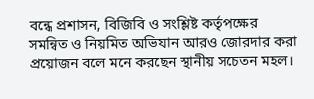বন্ধে প্রশাসন, বিজিবি ও সংশ্লিষ্ট কর্তৃপক্ষের সমন্বিত ও নিয়মিত অভিযান আরও জোরদার করা প্রয়োজন বলে মনে করছেন স্থানীয় সচেতন মহল।